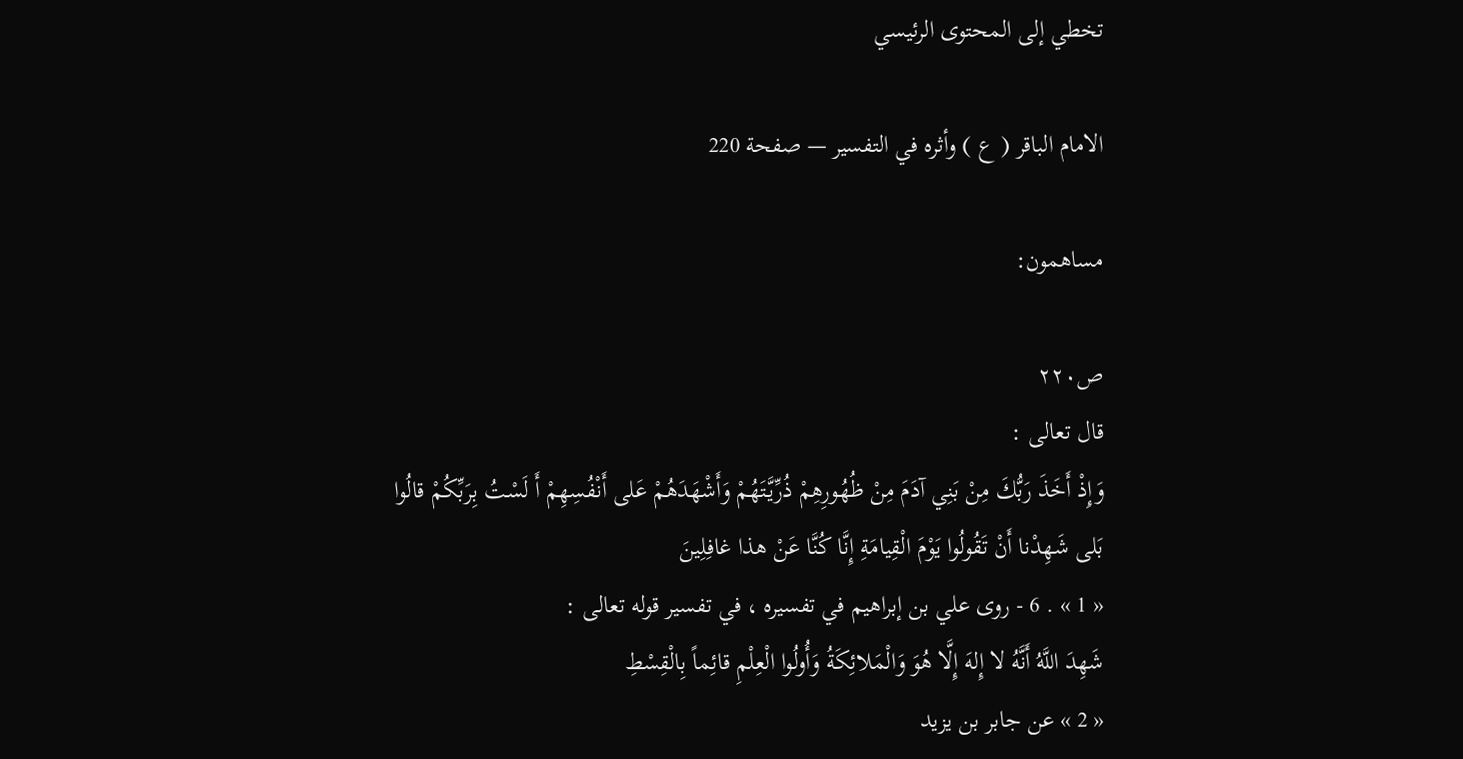تخطي إلى المحتوى الرئيسي

الامام الباقر ( ع ) وأثره في التفسير — صفحة 220

مساهمون:

ص٢٢٠
قال تعالى :
وَإِذْ أَخَذَ رَبُّكَ مِنْ بَنِي آدَمَ مِنْ ظُهُورِهِمْ ذُرِّيَّتَهُمْ وَأَشْهَدَهُمْ عَلى أَنْفُسِهِمْ أَ لَسْتُ بِرَبِّكُمْ قالُوا بَلى شَهِدْنا أَنْ تَقُولُوا يَوْمَ الْقِيامَةِ إِنَّا كُنَّا عَنْ هذا غافِلِينَ
« 1 » . 6 - روى علي بن إبراهيم في تفسيره ، في تفسير قوله تعالى :
شَهِدَ اللَّهُ أَنَّهُ لا إِلهَ إِلَّا هُوَ وَالْمَلائِكَةُ وَأُولُوا الْعِلْمِ قائِماً بِالْقِسْطِ
« 2 » عن جابر بن يزيد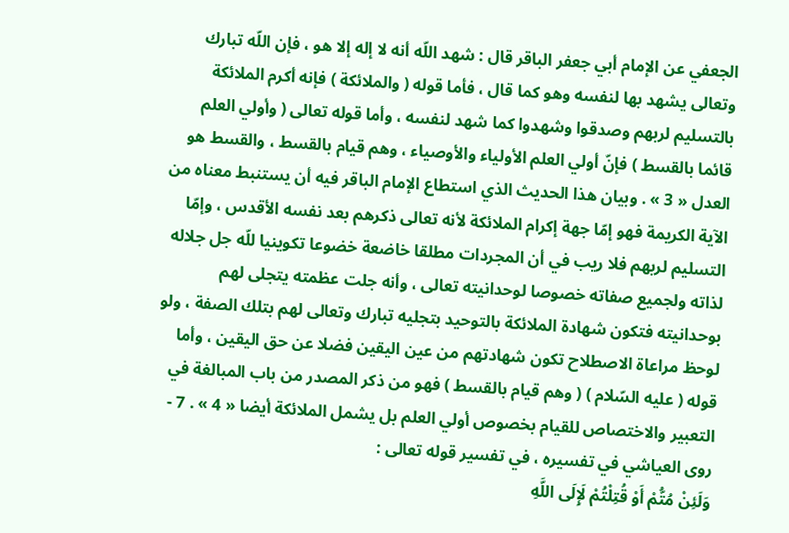الجعفي عن الإمام أبي جعفر الباقر قال : شهد اللّه أنه لا إله إلا هو ، فإن اللّه تبارك وتعالى يشهد بها لنفسه وهو كما قال ، فأما قوله ( والملائكة ) فإنه أكرم الملائكة بالتسليم لربهم وصدقوا وشهدوا كما شهد لنفسه ، وأما قوله تعالى ( وأولي العلم قائما بالقسط ) فإنّ أولي العلم الأولياء والأوصياء ، وهم قيام بالقسط ، والقسط هو العدل « 3 » . وبيان هذا الحديث الذي استطاع الإمام الباقر فيه أن يستنبط معناه من الآية الكريمة فهو إمّا جهة إكرام الملائكة لأنه تعالى ذكرهم بعد نفسه الأقدس ، وإمّا التسليم لربهم فلا ريب في أن المجردات مطلقا خاضعة خضوعا تكوينيا للّه جل جلاله لذاته ولجميع صفاته خصوصا لوحدانيته تعالى ، وأنه جلت عظمته يتجلى لهم بوحدانيته فتكون شهادة الملائكة بالتوحيد بتجليه تبارك وتعالى لهم بتلك الصفة ، ولو لوحظ مراعاة الاصطلاح تكون شهادتهم من عين اليقين فضلا عن حق اليقين ، وأما قوله ( عليه السّلام ) ( وهم قيام بالقسط ) فهو من ذكر المصدر من باب المبالغة في التعبير والاختصاص للقيام بخصوص أولي العلم بل يشمل الملائكة أيضا « 4 » . 7 - روى العياشي في تفسيره ، في تفسير قوله تعالى :
وَلَئِنْ مُتُّمْ أَوْ قُتِلْتُمْ لَإِلَى اللَّهِ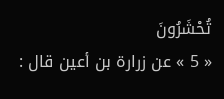تُحْشَرُونَ
« 5 » عن زرارة بن أعين قال :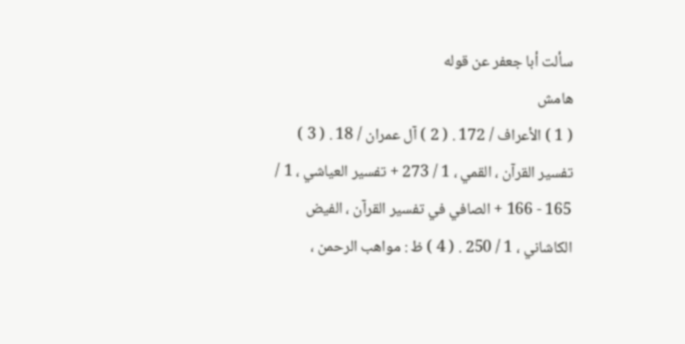سألت أبا جعفر عن قوله
هامش
( 1 ) الأعراف / 172 . ( 2 ) آل عمران / 18 . ( 3 ) تفسير القرآن ، القمي ، 1 / 273 + تفسير العياشي ، 1 / 165 - 166 + الصافي في تفسير القرآن ، الفيض الكاشاني ، 1 / 250 . ( 4 ) ظ : مواهب الرحمن ،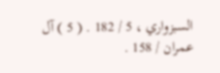السبزواري ، 5 / 182 . ( 5 ) آل عمران / 158 .